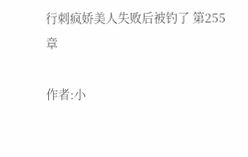行刺疯娇美人失败后被钓了 第255章

作者:小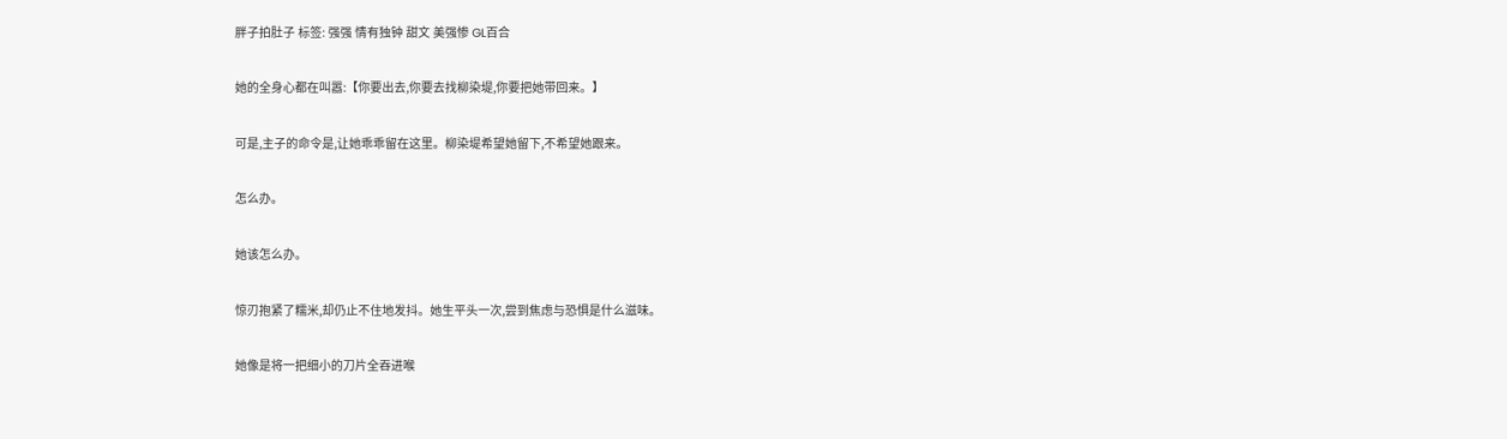胖子拍肚子 标签: 强强 情有独钟 甜文 美强惨 GL百合

她的全身心都在叫嚣:【你要出去,你要去找柳染堤,你要把她带回来。】

可是,主子的命令是,让她乖乖留在这里。柳染堤希望她留下,不希望她跟来。

怎么办。

她该怎么办。

惊刃抱紧了糯米,却仍止不住地发抖。她生平头一次,尝到焦虑与恐惧是什么滋味。

她像是将一把细小的刀片全吞进喉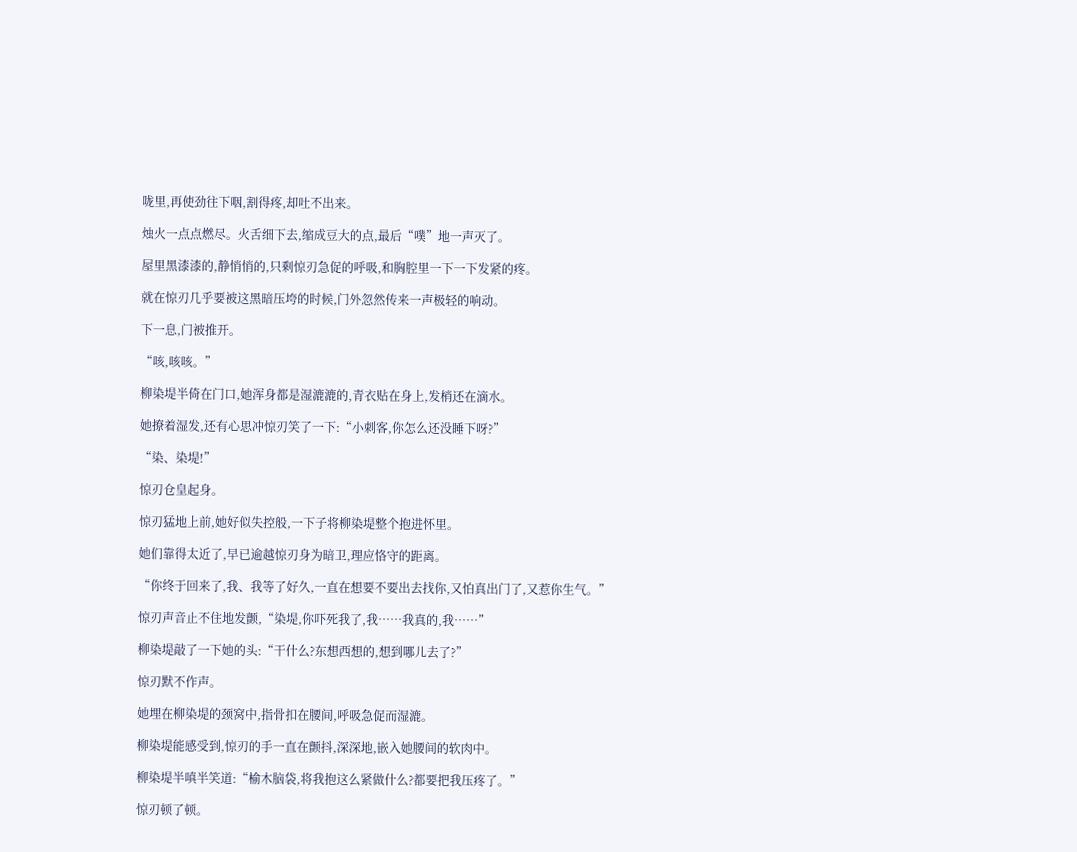咙里,再使劲往下咽,割得疼,却吐不出来。

烛火一点点燃尽。火舌细下去,缩成豆大的点,最后“噗”地一声灭了。

屋里黑漆漆的,静悄悄的,只剩惊刃急促的呼吸,和胸腔里一下一下发紧的疼。

就在惊刃几乎要被这黑暗压垮的时候,门外忽然传来一声极轻的响动。

下一息,门被推开。

“咳,咳咳。”

柳染堤半倚在门口,她浑身都是湿漉漉的,青衣贴在身上,发梢还在滴水。

她撩着湿发,还有心思冲惊刃笑了一下:“小刺客,你怎么还没睡下呀?”

“染、染堤!”

惊刃仓皇起身。

惊刃猛地上前,她好似失控般,一下子将柳染堤整个抱进怀里。

她们靠得太近了,早已逾越惊刃身为暗卫,理应恪守的距离。

“你终于回来了,我、我等了好久,一直在想要不要出去找你,又怕真出门了,又惹你生气。”

惊刃声音止不住地发颤,“染堤,你吓死我了,我……我真的,我……”

柳染堤敲了一下她的头:“干什么?东想西想的,想到哪儿去了?”

惊刃默不作声。

她埋在柳染堤的颈窝中,指骨扣在腰间,呼吸急促而湿漉。

柳染堤能感受到,惊刃的手一直在颤抖,深深地,嵌入她腰间的软肉中。

柳染堤半嗔半笑道:“榆木脑袋,将我抱这么紧做什么?都要把我压疼了。”

惊刃顿了顿。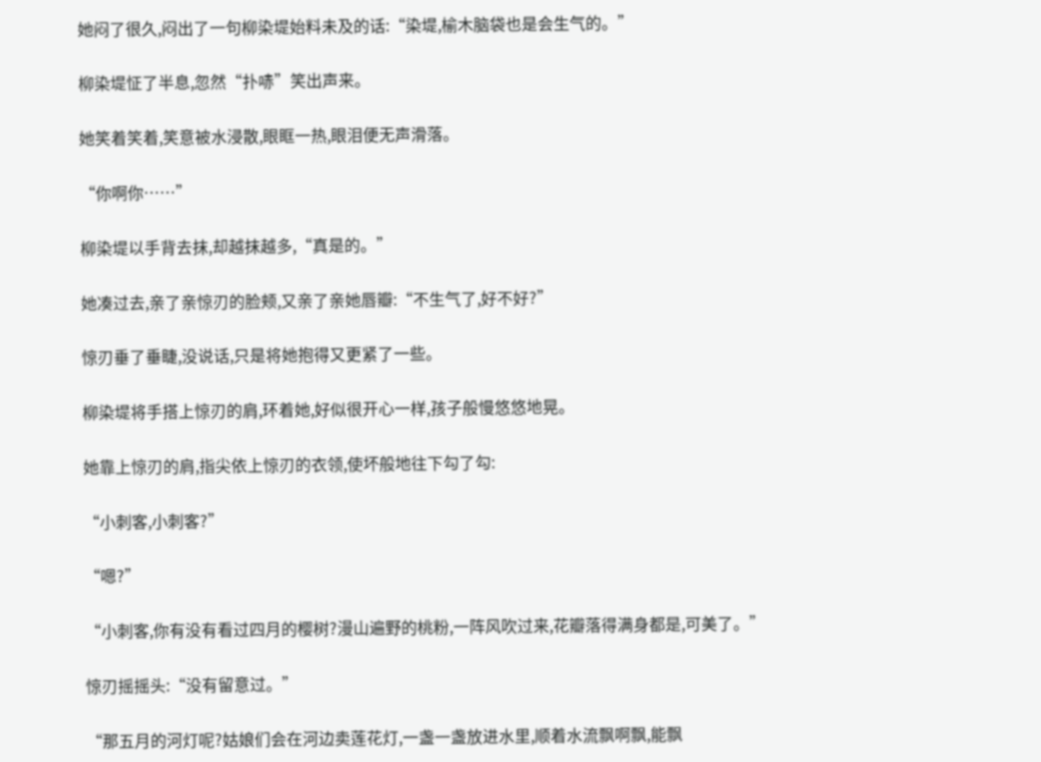她闷了很久,闷出了一句柳染堤始料未及的话:“染堤,榆木脑袋也是会生气的。”

柳染堤怔了半息,忽然“扑哧”笑出声来。

她笑着笑着,笑意被水浸散,眼眶一热,眼泪便无声滑落。

“你啊你……”

柳染堤以手背去抹,却越抹越多,“真是的。”

她凑过去,亲了亲惊刃的脸颊,又亲了亲她唇瓣:“不生气了,好不好?”

惊刃垂了垂睫,没说话,只是将她抱得又更紧了一些。

柳染堤将手搭上惊刃的肩,环着她,好似很开心一样,孩子般慢悠悠地晃。

她靠上惊刃的肩,指尖依上惊刃的衣领,使坏般地往下勾了勾:

“小刺客,小刺客?”

“嗯?”

“小刺客,你有没有看过四月的樱树?漫山遍野的桃粉,一阵风吹过来,花瓣落得满身都是,可美了。”

惊刃摇摇头:“没有留意过。”

“那五月的河灯呢?姑娘们会在河边卖莲花灯,一盏一盏放进水里,顺着水流飘啊飘,能飘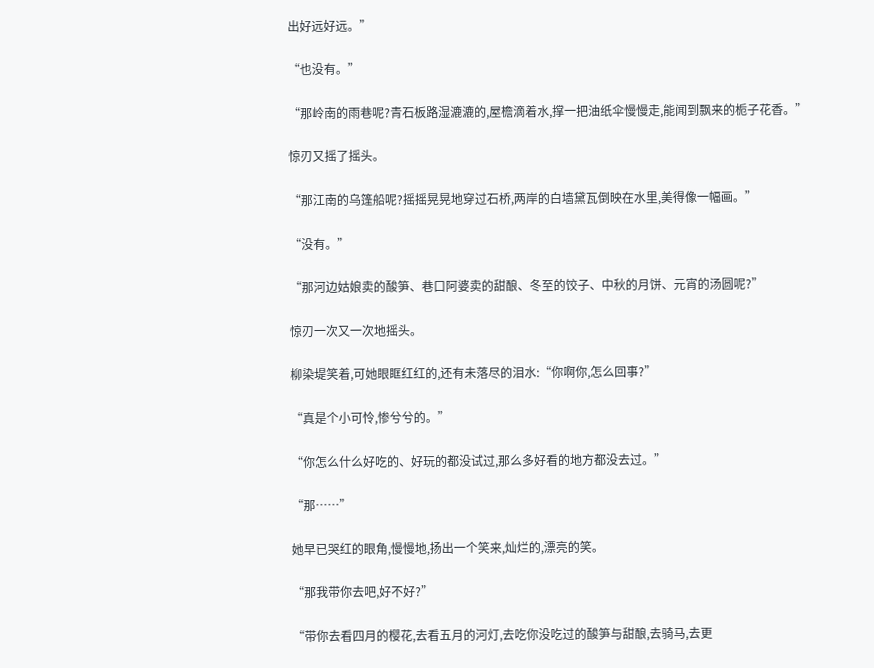出好远好远。”

“也没有。”

“那岭南的雨巷呢?青石板路湿漉漉的,屋檐滴着水,撑一把油纸伞慢慢走,能闻到飘来的栀子花香。”

惊刃又摇了摇头。

“那江南的乌篷船呢?摇摇晃晃地穿过石桥,两岸的白墙黛瓦倒映在水里,美得像一幅画。”

“没有。”

“那河边姑娘卖的酸笋、巷口阿婆卖的甜酿、冬至的饺子、中秋的月饼、元宵的汤圆呢?”

惊刃一次又一次地摇头。

柳染堤笑着,可她眼眶红红的,还有未落尽的泪水:“你啊你,怎么回事?”

“真是个小可怜,惨兮兮的。”

“你怎么什么好吃的、好玩的都没试过,那么多好看的地方都没去过。”

“那……”

她早已哭红的眼角,慢慢地,扬出一个笑来,灿烂的,漂亮的笑。

“那我带你去吧,好不好?”

“带你去看四月的樱花,去看五月的河灯,去吃你没吃过的酸笋与甜酿,去骑马,去更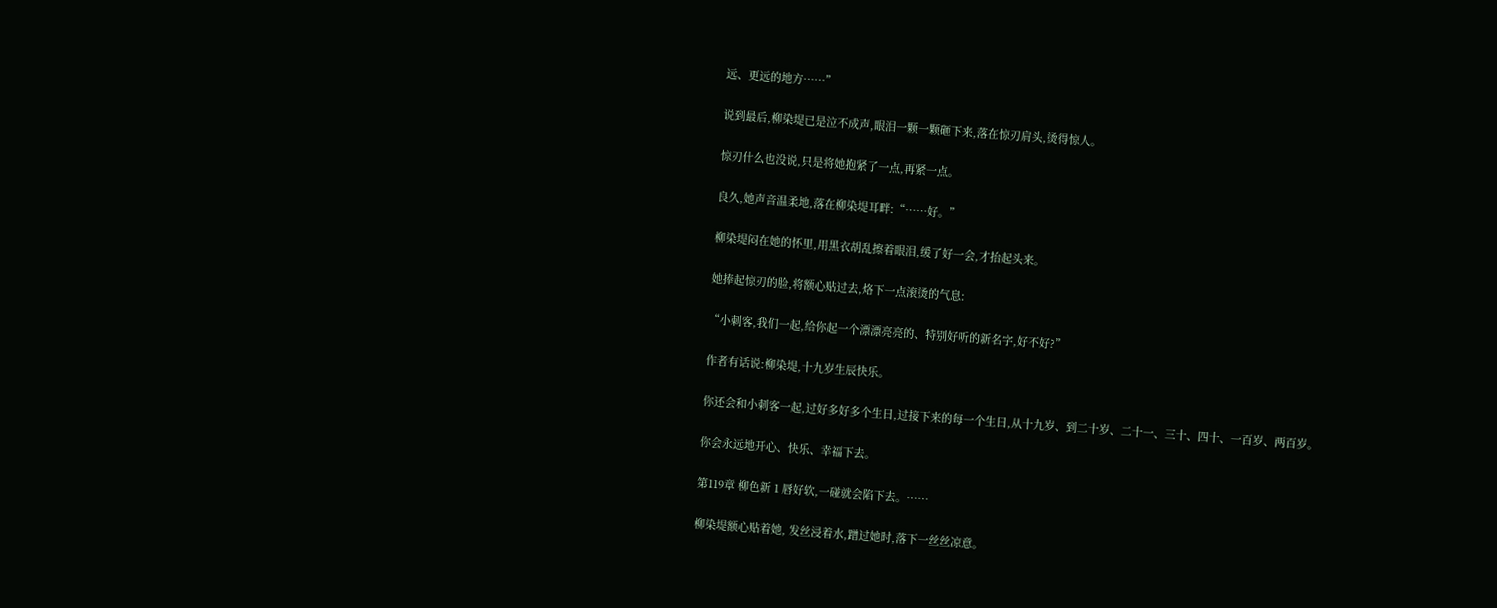远、更远的地方……”

说到最后,柳染堤已是泣不成声,眼泪一颗一颗砸下来,落在惊刃肩头,烫得惊人。

惊刃什么也没说,只是将她抱紧了一点,再紧一点。

良久,她声音温柔地,落在柳染堤耳畔:“……好。”

柳染堤闷在她的怀里,用黑衣胡乱擦着眼泪,缓了好一会,才抬起头来。

她捧起惊刃的脸,将额心贴过去,烙下一点滚烫的气息:

“小刺客,我们一起,给你起一个漂漂亮亮的、特别好听的新名字,好不好?”

作者有话说:柳染堤,十九岁生辰快乐。

你还会和小刺客一起,过好多好多个生日,过接下来的每一个生日,从十九岁、到二十岁、二十一、三十、四十、一百岁、两百岁。

你会永远地开心、快乐、幸福下去。

第119章 柳色新 1 唇好软,一碰就会陷下去。……

柳染堤额心贴着她, 发丝浸着水,蹭过她时,落下一丝丝凉意。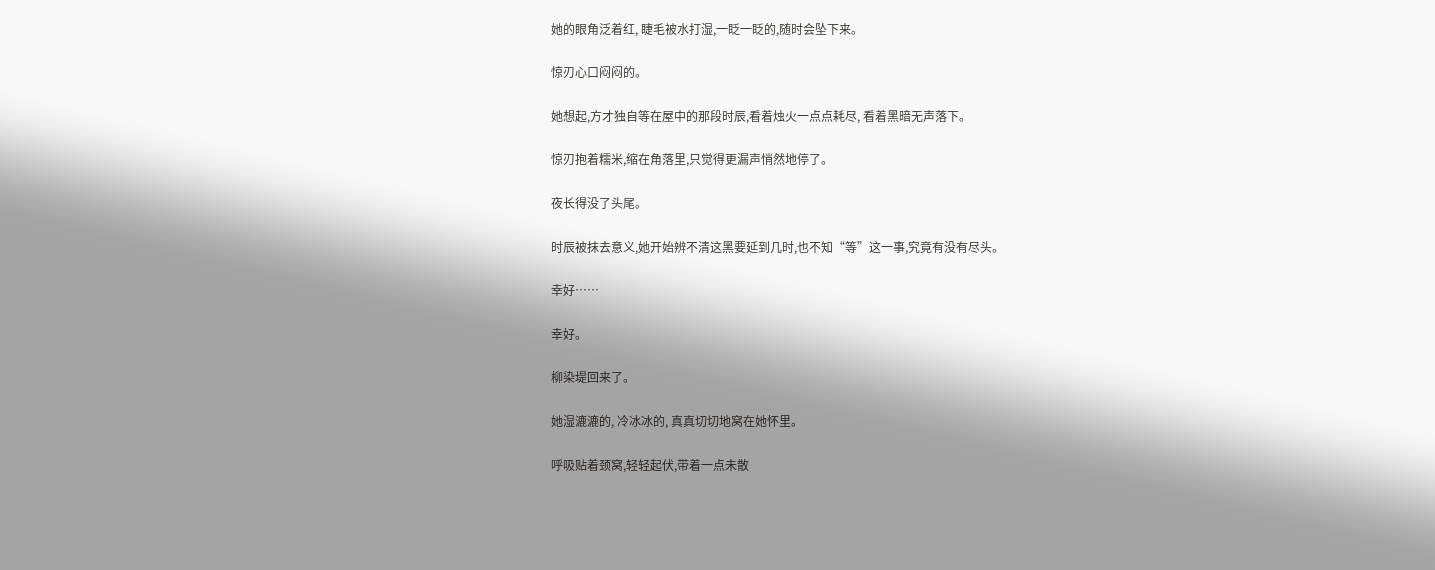她的眼角泛着红, 睫毛被水打湿,一眨一眨的,随时会坠下来。

惊刃心口闷闷的。

她想起,方才独自等在屋中的那段时辰,看着烛火一点点耗尽, 看着黑暗无声落下。

惊刃抱着糯米,缩在角落里,只觉得更漏声悄然地停了。

夜长得没了头尾。

时辰被抹去意义,她开始辨不清这黑要延到几时,也不知“等”这一事,究竟有没有尽头。

幸好……

幸好。

柳染堤回来了。

她湿漉漉的, 冷冰冰的, 真真切切地窝在她怀里。

呼吸贴着颈窝,轻轻起伏,带着一点未散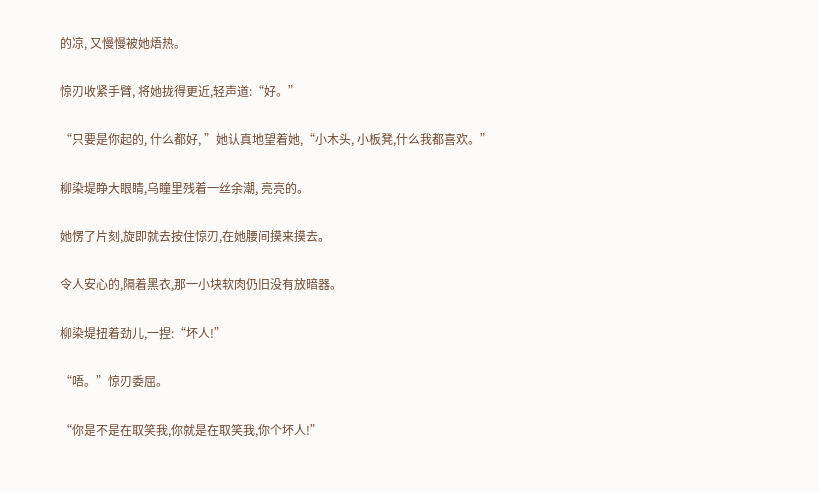的凉, 又慢慢被她焐热。

惊刃收紧手臂, 将她拢得更近,轻声道:“好。”

“只要是你起的, 什么都好, ”她认真地望着她,“小木头, 小板凳,什么我都喜欢。”

柳染堤睁大眼睛,乌瞳里残着一丝余潮, 亮亮的。

她愣了片刻,旋即就去按住惊刃,在她腰间摸来摸去。

令人安心的,隔着黑衣,那一小块软肉仍旧没有放暗器。

柳染堤扭着劲儿,一捏:“坏人!”

“唔。”惊刃委屈。

“你是不是在取笑我,你就是在取笑我,你个坏人!”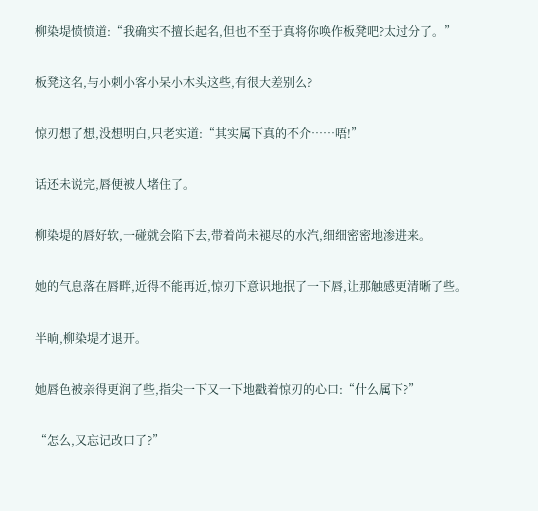柳染堤愤愤道:“我确实不擅长起名,但也不至于真将你唤作板凳吧?太过分了。”

板凳这名,与小刺小客小呆小木头这些,有很大差别么?

惊刃想了想,没想明白,只老实道:“其实属下真的不介……唔!”

话还未说完,唇便被人堵住了。

柳染堤的唇好软,一碰就会陷下去,带着尚未褪尽的水汽,细细密密地渗进来。

她的气息落在唇畔,近得不能再近,惊刃下意识地抿了一下唇,让那触感更清晰了些。

半晌,柳染堤才退开。

她唇色被亲得更润了些,指尖一下又一下地戳着惊刃的心口:“什么属下?”

“怎么,又忘记改口了?”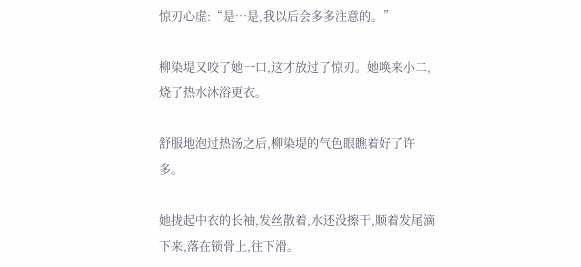惊刃心虚:“是…是,我以后会多多注意的。”

柳染堤又咬了她一口,这才放过了惊刃。她唤来小二,烧了热水沐浴更衣。

舒服地泡过热汤之后,柳染堤的气色眼瞧着好了许多。

她拢起中衣的长袖,发丝散着,水还没擦干,顺着发尾滴下来,落在锁骨上,往下滑。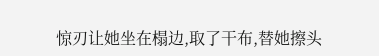惊刃让她坐在榻边,取了干布,替她擦头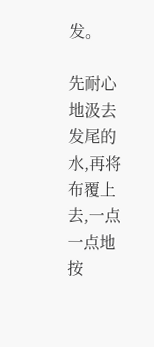发。

先耐心地汲去发尾的水,再将布覆上去,一点一点地按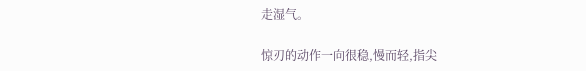走湿气。

惊刃的动作一向很稳,慢而轻,指尖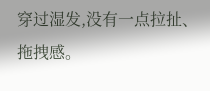穿过湿发,没有一点拉扯、拖拽感。